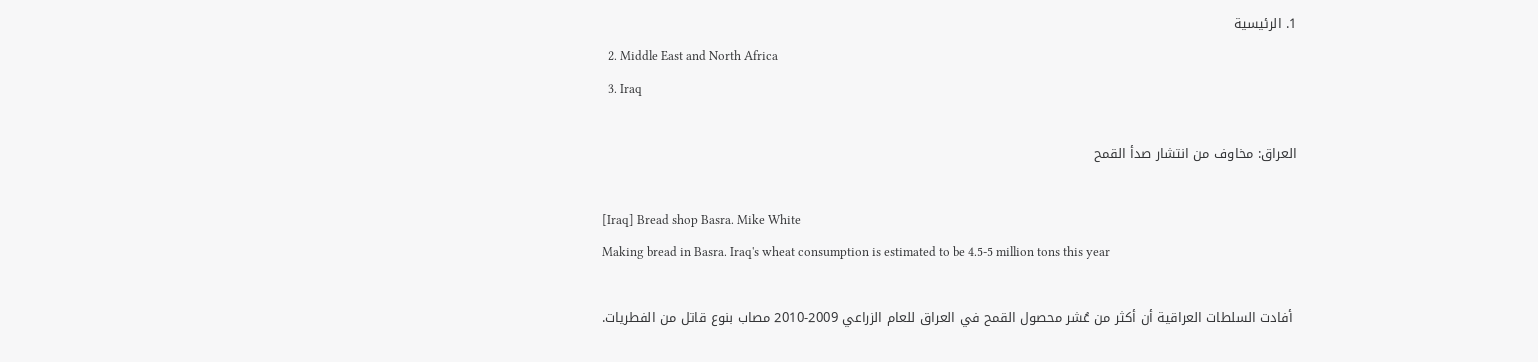1. الرئيسية
  2. Middle East and North Africa
  3. Iraq

العراق: مخاوف من انتشار صدأ القمح

[Iraq] Bread shop Basra. Mike White
Making bread in Basra. Iraq's wheat consumption is estimated to be 4.5-5 million tons this year

 أفادت السلطات العراقية أن أكثر من عُشر محصول القمح في العراق للعام الزراعي 2009-2010 مصاب بنوع قاتل من الفطريات.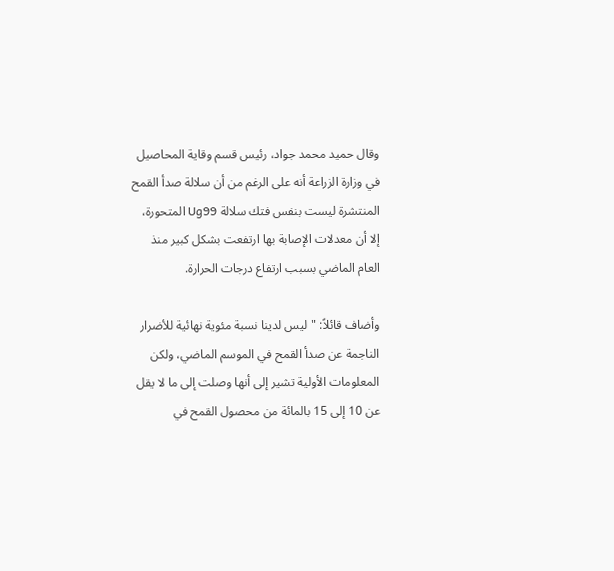وقال حميد محمد جواد، رئيس قسم وقاية المحاصيل في وزارة الزراعة أنه على الرغم من أن سلالة صدأ القمح المنتشرة ليست بنفس فتك سلالة Ug99 المتحورة، إلا أن معدلات الإصابة بها ارتفعت بشكل كبير منذ العام الماضي بسبب ارتفاع درجات الحرارة.

وأضاف قائلاً: "ليس لدينا نسبة مئوية نهائية للأضرار الناجمة عن صدأ القمح في الموسم الماضي، ولكن المعلومات الأولية تشير إلى أنها وصلت إلى ما لا يقل عن 10 إلى 15 بالمائة من محصول القمح في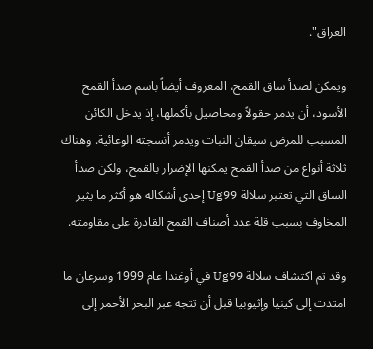العراق".

ويمكن لصدأ ساق القمح، المعروف أيضاً باسم صدأ القمح الأسود، أن يدمر حقولاً ومحاصيل بأكملها، إذ يدخل الكائن المسبب للمرض سيقان النبات ويدمر أنسجته الوعائية. وهناك ثلاثة أنواع من صدأ القمح يمكنها الإضرار بالقمح، ولكن صدأ الساق التي تعتبر سلالة Ug99 إحدى أشكاله هو أكثر ما يثير المخاوف بسبب قلة عدد أصناف القمح القادرة على مقاومته.

وقد تم اكتشاف سلالة Ug99 في أوغندا عام 1999 وسرعان ما امتدت إلى كينيا وإثيوبيا قبل أن تتجه عبر البحر الأحمر إلى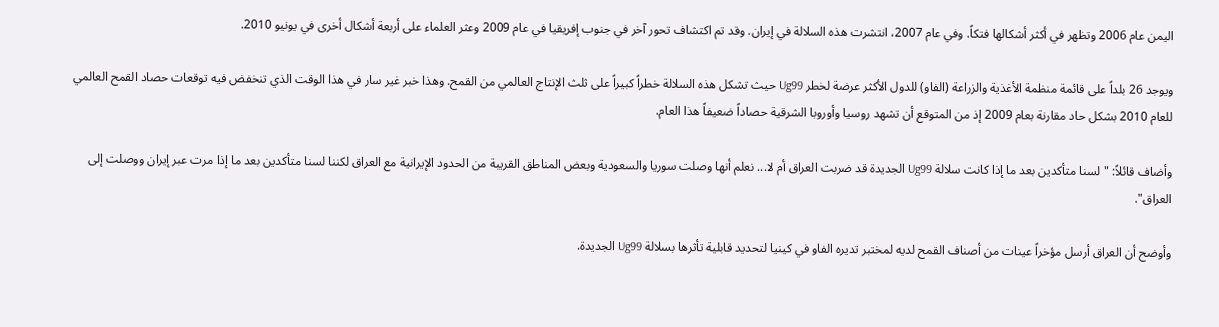اليمن عام 2006 وتظهر في أكثر أشكالها فتكاً. وفي عام 2007، انتشرت هذه السلالة في إيران. وقد تم اكتشاف تحور آخر في جنوب إفريقيا في عام 2009 وعثر العلماء على أربعة أشكال أخرى في يونيو 2010.

ويوجد 26 بلداً على قائمة منظمة الأغذية والزراعة (الفاو) للدول الأكثر عرضة لخطر Ug99 حيث تشكل هذه السلالة خطراً كبيراً على ثلث الإنتاج العالمي من القمح. وهذا خبر غير سار في هذا الوقت الذي تنخفض فيه توقعات حصاد القمح العالمي للعام 2010 بشكل حاد مقارنة بعام 2009 إذ من المتوقع أن تشهد روسيا وأوروبا الشرقية حصاداً ضعيفاً هذا العام.

وأضاف قائلاً: "لسنا متأكدين بعد ما إذا كانت سلالة Ug99 الجديدة قد ضربت العراق أم لا... نعلم أنها وصلت سوريا والسعودية وبعض المناطق القريبة من الحدود الإيرانية مع العراق لكننا لسنا متأكدين بعد ما إذا مرت عبر إيران ووصلت إلى العراق".

وأوضح أن العراق أرسل مؤخراً عينات من أصناف القمح لديه لمختبر تديره الفاو في كينيا لتحديد قابلية تأثرها بسلالة Ug99 الجديدة.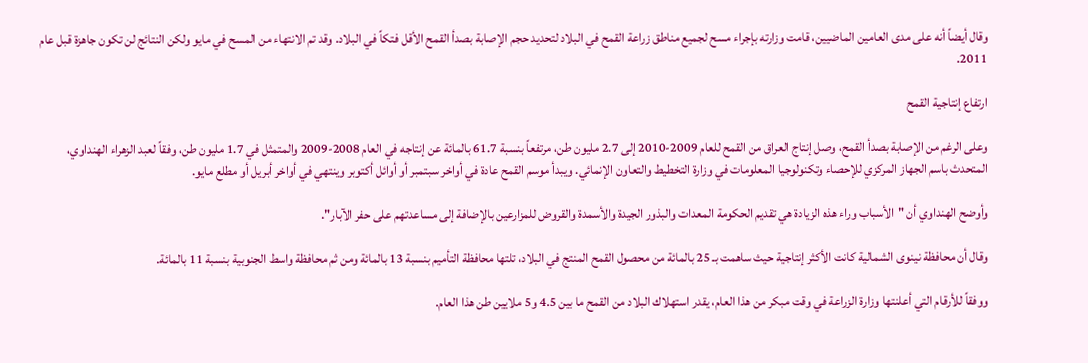وقال أيضاً أنه على مدى العامين الماضيين، قامت وزارته بإجراء مسح لجميع مناطق زراعة القمح في البلاد لتحديد حجم الإصابة بصدأ القمح الأقل فتكاً في البلاد. وقد تم الانتهاء من المسح في مايو ولكن النتائج لن تكون جاهزة قبل عام 2011.

ارتفاع إنتاجية القمح

وعلى الرغم من الإصابة بصدأ القمح، وصل إنتاج العراق من القمح للعام 2009-2010 إلى 2.7 مليون طن، مرتفعاً بنسبة 61.7 بالمائة عن إنتاجه في العام 2008-2009 والمتمثل في 1.7 مليون طن، وفقاً لعبد الزهراء الهنداوي، المتحدث باسم الجهاز المركزي للإحصاء وتكنولوجيا المعلومات في وزارة التخطيط والتعاون الإنمائي. ويبدأ موسم القمح عادة في أواخر سبتمبر أو أوائل أكتوبر وينتهي في أواخر أبريل أو مطلع مايو.

وأوضح الهنداوي أن "الأسباب وراء هذه الزيادة هي تقديم الحكومة المعدات والبذور الجيدة والأسمدة والقروض للمزارعين بالإضافة إلى مساعدتهم على حفر الآبار".

وقال أن محافظة نينوى الشمالية كانت الأكثر إنتاجية حيث ساهمت بـ 25 بالمائة من محصول القمح المنتج في البلاد، تلتها محافظة التأميم بنسبة 13 بالمائة ومن ثم محافظة واسط الجنوبية بنسبة 11 بالمائة.

ووفقاً للأرقام التي أعلنتها وزارة الزراعة في وقت مبكر من هذا العام، يقدر استهلاك البلاد من القمح ما بين 4.5 و5 ملايين طن هذا العام.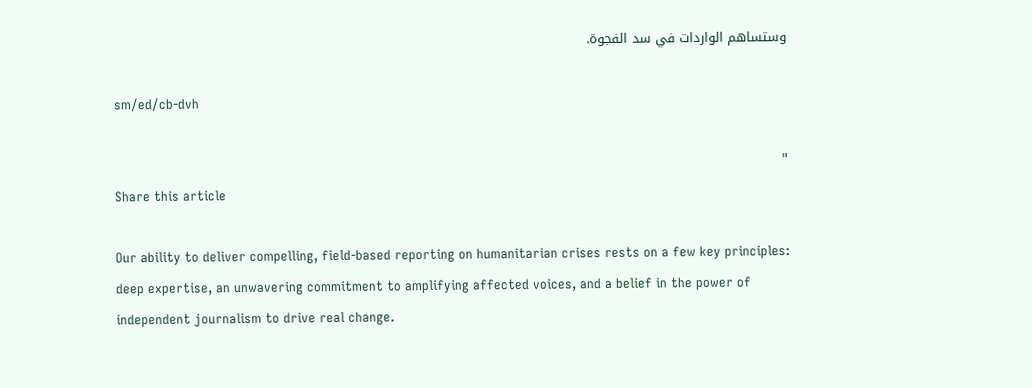وستساهم الواردات في سد الفجوة.

sm/ed/cb-dvh

"
Share this article

Our ability to deliver compelling, field-based reporting on humanitarian crises rests on a few key principles: deep expertise, an unwavering commitment to amplifying affected voices, and a belief in the power of independent journalism to drive real change.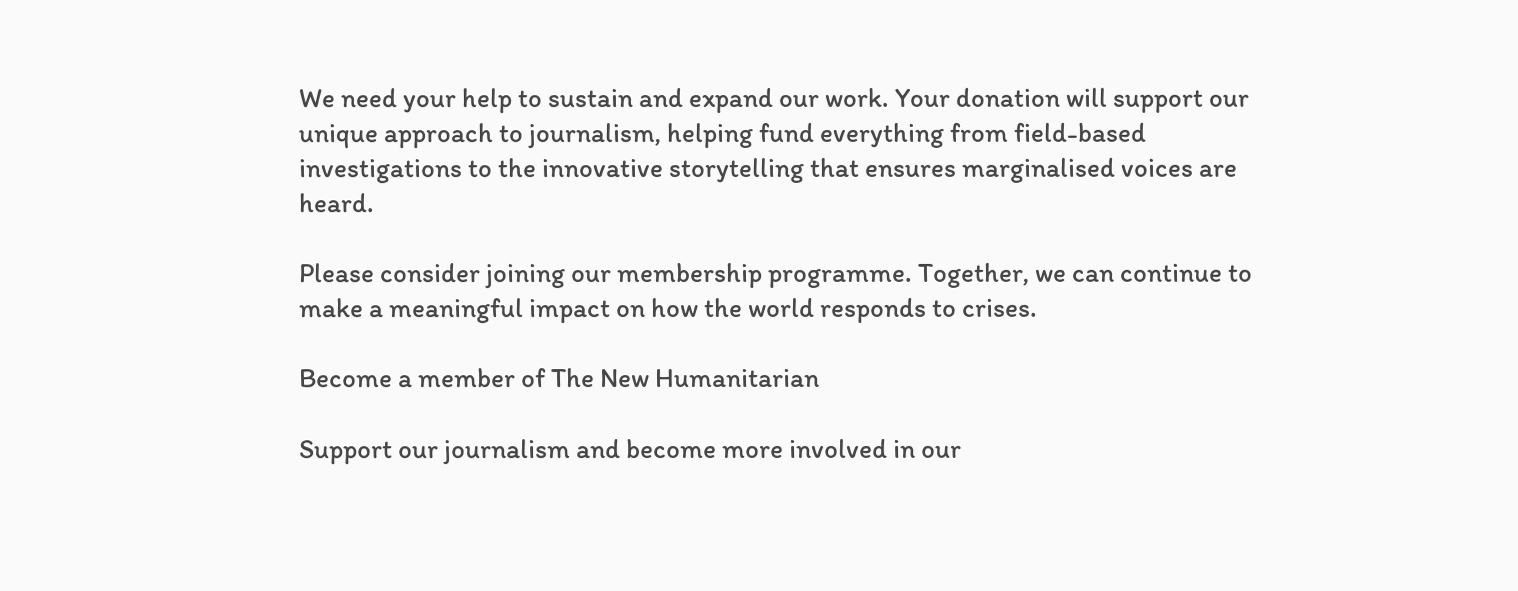We need your help to sustain and expand our work. Your donation will support our unique approach to journalism, helping fund everything from field-based investigations to the innovative storytelling that ensures marginalised voices are heard.

Please consider joining our membership programme. Together, we can continue to make a meaningful impact on how the world responds to crises.

Become a member of The New Humanitarian

Support our journalism and become more involved in our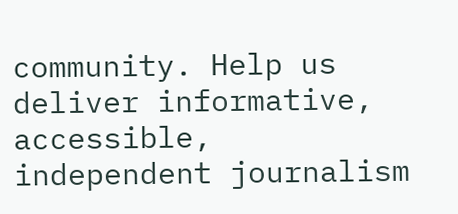community. Help us deliver informative, accessible, independent journalism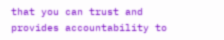that you can trust and provides accountability to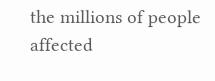the millions of people affected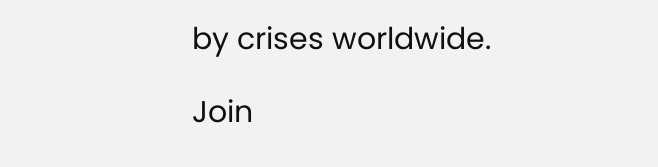by crises worldwide.

Join